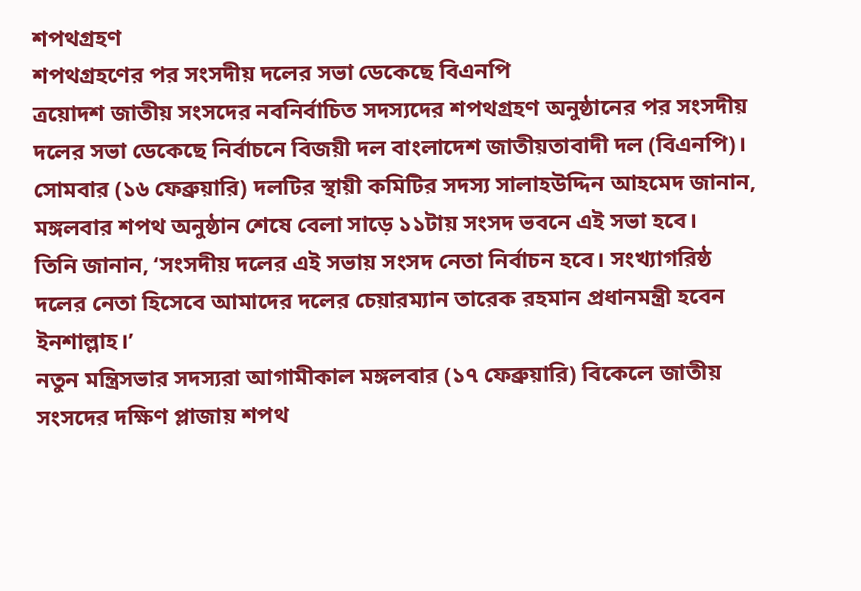শপথগ্রহণ
শপথগ্রহণের পর সংসদীয় দলের সভা ডেকেছে বিএনপি
ত্রয়োদশ জাতীয় সংসদের নবনির্বাচিত সদস্যদের শপথগ্রহণ অনুষ্ঠানের পর সংসদীয় দলের সভা ডেকেছে নির্বাচনে বিজয়ী দল বাংলাদেশ জাতীয়তাবাদী দল (বিএনপি)।
সোমবার (১৬ ফেব্রুয়ারি) দলটির স্থায়ী কমিটির সদস্য সালাহউদ্দিন আহমেদ জানান, মঙ্গলবার শপথ অনুষ্ঠান শেষে বেলা সাড়ে ১১টায় সংসদ ভবনে এই সভা হবে।
তিনি জানান, ‘সংসদীয় দলের এই সভায় সংসদ নেতা নির্বাচন হবে। সংখ্যাগরিষ্ঠ দলের নেতা হিসেবে আমাদের দলের চেয়ারম্যান তারেক রহমান প্রধানমন্ত্রী হবেন ইনশাল্লাহ।’
নতুন মন্ত্রিসভার সদস্যরা আগামীকাল মঙ্গলবার (১৭ ফেব্রুয়ারি) বিকেলে জাতীয় সংসদের দক্ষিণ প্লাজায় শপথ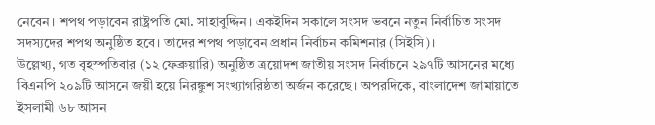নেবেন। শপথ পড়াবেন রাষ্ট্রপতি মো. সাহাবুদ্দিন। একইদিন সকালে সংসদ ভবনে নতুন নির্বাচিত সংসদ সদস্যদের শপথ অনুষ্ঠিত হবে। তাদের শপথ পড়াবেন প্রধান নির্বাচন কমিশনার (সিইসি)।
উল্লেখ্য, গত বৃহস্পতিবার (১২ ফেব্রুয়ারি) অনুষ্ঠিত ত্রয়োদশ জাতীয় সংসদ নির্বাচনে ২৯৭টি আসনের মধ্যে বিএনপি ২০৯টি আসনে জয়ী হয়ে নিরঙ্কুশ সংখ্যাগরিষ্ঠতা অর্জন করেছে। অপরদিকে, বাংলাদেশ জামায়াতে ইসলামী ৬৮ আসন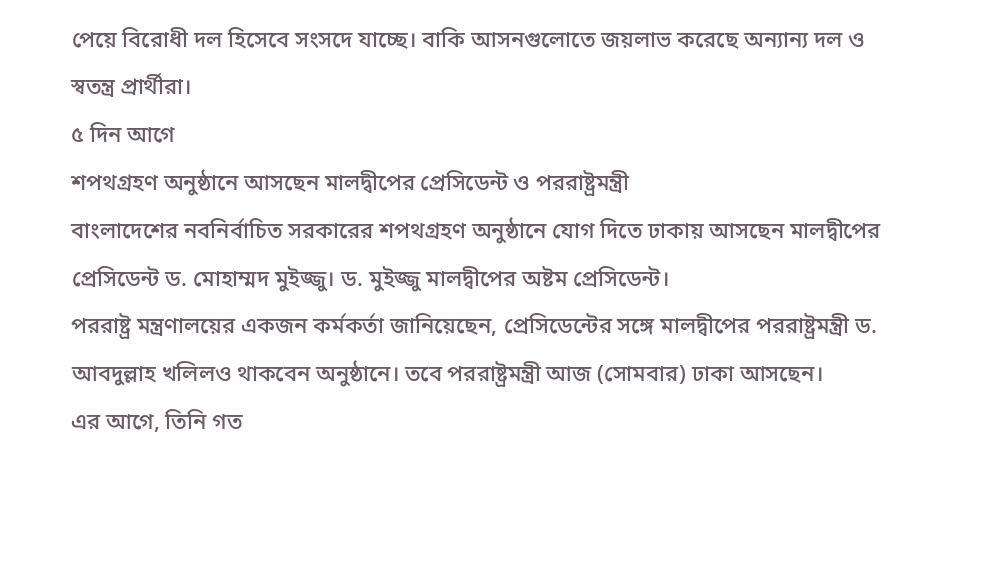পেয়ে বিরোধী দল হিসেবে সংসদে যাচ্ছে। বাকি আসনগুলোতে জয়লাভ করেছে অন্যান্য দল ও স্বতন্ত্র প্রার্থীরা।
৫ দিন আগে
শপথগ্রহণ অনুষ্ঠানে আসছেন মালদ্বীপের প্রেসিডেন্ট ও পররাষ্ট্রমন্ত্রী
বাংলাদেশের নবনির্বাচিত সরকারের শপথগ্রহণ অনুষ্ঠানে যোগ দিতে ঢাকায় আসছেন মালদ্বীপের প্রেসিডেন্ট ড. মোহাম্মদ মুইজ্জু। ড. মুইজ্জু মালদ্বীপের অষ্টম প্রেসিডেন্ট।
পররাষ্ট্র মন্ত্রণালয়ের একজন কর্মকর্তা জানিয়েছেন, প্রেসিডেন্টের সঙ্গে মালদ্বীপের পররাষ্ট্রমন্ত্রী ড. আবদুল্লাহ খলিলও থাকবেন অনুষ্ঠানে। তবে পররাষ্ট্রমন্ত্রী আজ (সোমবার) ঢাকা আসছেন।
এর আগে, তিনি গত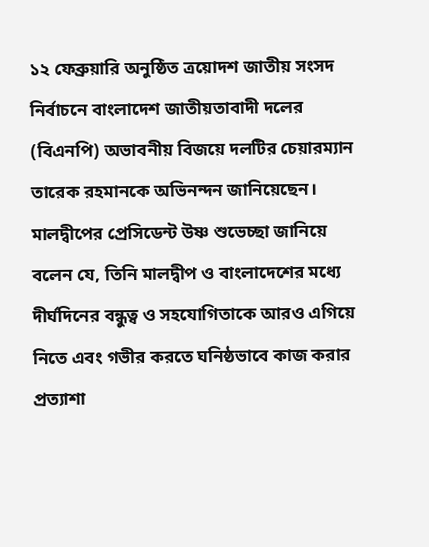১২ ফেব্রুয়ারি অনুষ্ঠিত ত্রয়োদশ জাতীয় সংসদ নির্বাচনে বাংলাদেশ জাতীয়তাবাদী দলের (বিএনপি) অভাবনীয় বিজয়ে দলটির চেয়ারম্যান তারেক রহমানকে অভিনন্দন জানিয়েছেন।
মালদ্বীপের প্রেসিডেন্ট উষ্ণ শুভেচ্ছা জানিয়ে বলেন যে, তিনি মালদ্বীপ ও বাংলাদেশের মধ্যে দীর্ঘদিনের বন্ধুত্ব ও সহযোগিতাকে আরও এগিয়ে নিতে এবং গভীর করতে ঘনিষ্ঠভাবে কাজ করার প্রত্যাশা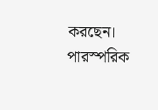করছেন।
পারস্পরিক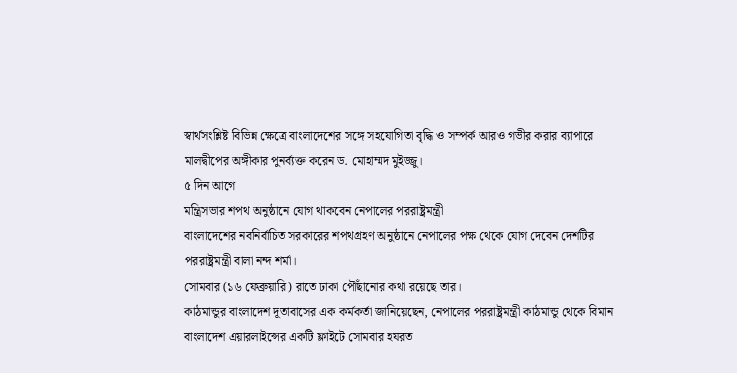স্বার্থসংশ্লিষ্ট বিভিন্ন ক্ষেত্রে বাংলাদেশের সঙ্গে সহযোগিতা বৃদ্ধি ও সম্পর্ক আরও গভীর করার ব্যাপারে মালদ্বীপের অঙ্গীকার পুনর্ব্যক্ত করেন ড. মোহাম্মদ মুইজ্জু।
৫ দিন আগে
মন্ত্রিসভার শপথ অনুষ্ঠানে যোগ থাকবেন নেপালের পররাষ্ট্রমন্ত্রী
বাংলাদেশের নবনির্বাচিত সরকারের শপথগ্রহণ অনুষ্ঠানে নেপালের পক্ষ থেকে যোগ দেবেন দেশটির পররাষ্ট্রমন্ত্রী বালা নন্দ শর্মা।
সোমবার (১৬ ফেব্রুয়ারি) রাতে ঢাকা পৌঁছানোর কথা রয়েছে তার।
কাঠমান্ডুর বাংলাদেশ দূতাবাসের এক কর্মকর্তা জানিয়েছেন, নেপালের পররাষ্ট্রমন্ত্রী কাঠমান্ডু থেকে বিমান বাংলাদেশ এয়ারলাইন্সের একটি ফ্লাইটে সোমবার হযরত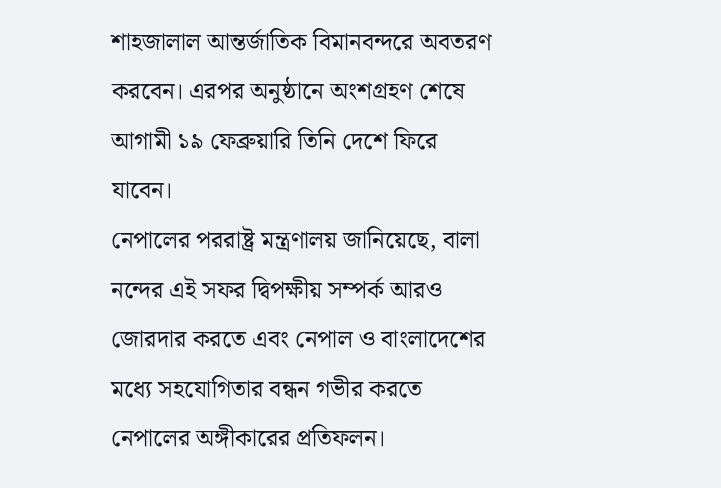শাহজালাল আন্তর্জাতিক বিমানবন্দরে অবতরণ করবেন। এরপর অনুষ্ঠানে অংশগ্রহণ শেষে আগামী ১৯ ফেব্রুয়ারি তিনি দেশে ফিরে যাবেন।
নেপালের পররাষ্ট্র মন্ত্রণালয় জানিয়েছে, বালা নন্দের এই সফর দ্বিপক্ষীয় সম্পর্ক আরও জোরদার করতে এবং নেপাল ও বাংলাদেশের মধ্যে সহযোগিতার বন্ধন গভীর করতে নেপালের অঙ্গীকারের প্রতিফলন।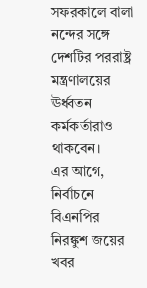সফরকালে বালা নন্দের সঙ্গে দেশটির পররাষ্ট্র মন্ত্রণালয়ের ঊর্ধ্বতন কর্মকর্তারাও থাকবেন।
এর আগে, নির্বাচনে বিএনপির নিরঙ্কুশ জয়ের খবর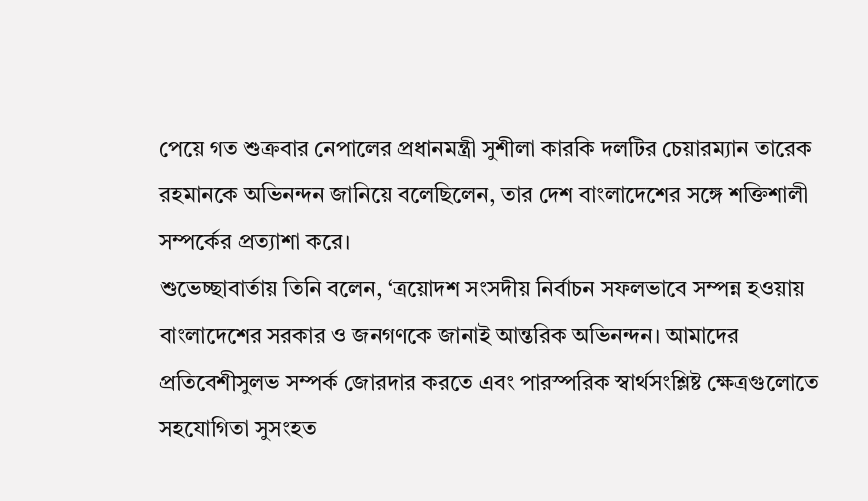পেয়ে গত শুক্রবার নেপালের প্রধানমন্ত্রী সুশীলা কারকি দলটির চেয়ারম্যান তারেক রহমানকে অভিনন্দন জানিয়ে বলেছিলেন, তার দেশ বাংলাদেশের সঙ্গে শক্তিশালী সম্পর্কের প্রত্যাশা করে।
শুভেচ্ছাবার্তায় তিনি বলেন, ‘ত্রয়োদশ সংসদীয় নির্বাচন সফলভাবে সম্পন্ন হওয়ায় বাংলাদেশের সরকার ও জনগণকে জানাই আন্তরিক অভিনন্দন। আমাদের প্রতিবেশীসুলভ সম্পর্ক জোরদার করতে এবং পারস্পরিক স্বার্থসংশ্লিষ্ট ক্ষেত্রগুলোতে সহযোগিতা সুসংহত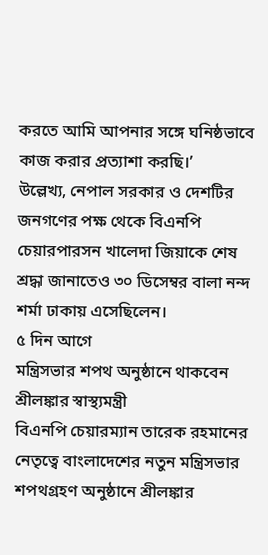করতে আমি আপনার সঙ্গে ঘনিষ্ঠভাবে কাজ করার প্রত্যাশা করছি।’
উল্লেখ্য, নেপাল সরকার ও দেশটির জনগণের পক্ষ থেকে বিএনপি চেয়ারপারসন খালেদা জিয়াকে শেষ শ্রদ্ধা জানাতেও ৩০ ডিসেম্বর বালা নন্দ শর্মা ঢাকায় এসেছিলেন।
৫ দিন আগে
মন্ত্রিসভার শপথ অনুষ্ঠানে থাকবেন শ্রীলঙ্কার স্বাস্থ্যমন্ত্রী
বিএনপি চেয়ারম্যান তারেক রহমানের নেতৃত্বে বাংলাদেশের নতুন মন্ত্রিসভার শপথগ্রহণ অনুষ্ঠানে শ্রীলঙ্কার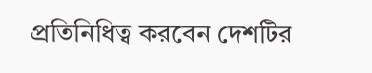প্রতিনিধিত্ব করবেন দেশটির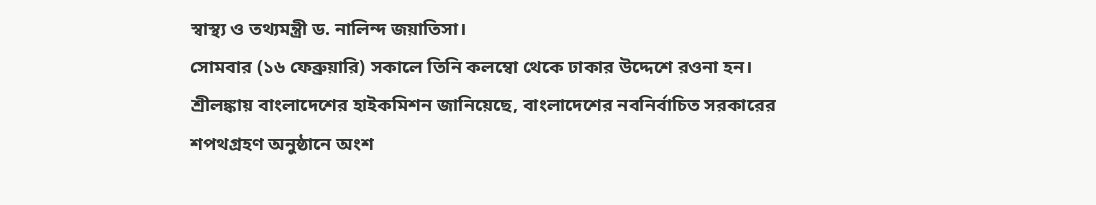স্বাস্থ্য ও তথ্যমন্ত্রী ড. নালিন্দ জয়াতিসা।
সোমবার (১৬ ফেব্রুয়ারি) সকালে তিনি কলম্বো থেকে ঢাকার উদ্দেশে রওনা হন।
শ্রীলঙ্কায় বাংলাদেশের হাইকমিশন জানিয়েছে, বাংলাদেশের নবনির্বাচিত সরকারের শপথগ্রহণ অনুষ্ঠানে অংশ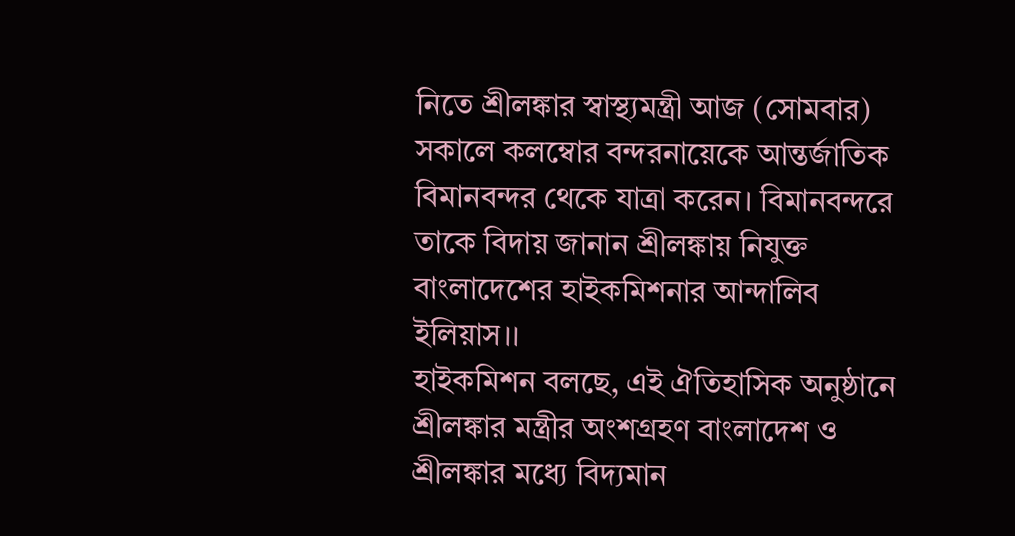নিতে শ্রীলঙ্কার স্বাস্থ্যমন্ত্রী আজ (সোমবার) সকালে কলম্বোর বন্দরনায়েকে আন্তর্জাতিক বিমানবন্দর থেকে যাত্রা করেন। বিমানবন্দরে তাকে বিদায় জানান শ্রীলঙ্কায় নিযুক্ত বাংলাদেশের হাইকমিশনার আন্দালিব ইলিয়াস।।
হাইকমিশন বলছে, এই ঐতিহাসিক অনুষ্ঠানে শ্রীলঙ্কার মন্ত্রীর অংশগ্রহণ বাংলাদেশ ও শ্রীলঙ্কার মধ্যে বিদ্যমান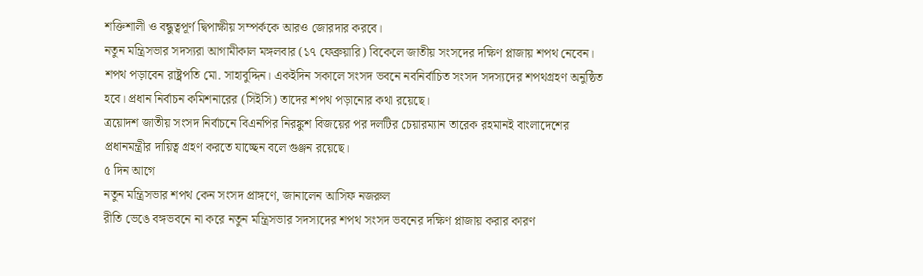শক্তিশালী ও বন্ধুত্বপূর্ণ দ্বিপাক্ষীয় সম্পর্ককে আরও জোরদার করবে।
নতুন মন্ত্রিসভার সদস্যরা আগামীকাল মঙ্গলবার (১৭ ফেব্রুয়ারি) বিকেলে জাতীয় সংসদের দক্ষিণ প্লাজায় শপথ নেবেন। শপথ পড়াবেন রাষ্ট্রপতি মো. সাহাবুদ্দিন। একইদিন সকালে সংসদ ভবনে নবনির্বাচিত সংসদ সদস্যদের শপথগ্রহণ অনুষ্ঠিত হবে। প্রধান নির্বাচন কমিশনারের (সিইসি) তাদের শপথ পড়ানোর কথা রয়েছে।
ত্রয়োদশ জাতীয় সংসদ নির্বাচনে বিএনপির নিরঙ্কুশ বিজয়ের পর দলটির চেয়ারম্যান তারেক রহমানই বাংলাদেশের প্রধানমন্ত্রীর দায়িত্ব গ্রহণ করতে যাচ্ছেন বলে গুঞ্জন রয়েছে।
৫ দিন আগে
নতুন মন্ত্রিসভার শপথ কেন সংসদ প্রাঙ্গণে, জানালেন আসিফ নজরুল
রীতি ভেঙে বঙ্গভবনে না করে নতুন মন্ত্রিসভার সদস্যদের শপথ সংসদ ভবনের দক্ষিণ প্লাজায় করার কারণ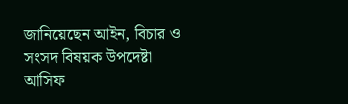জানিয়েছেন আইন, বিচার ও সংসদ বিষয়ক উপদেষ্টা আসিফ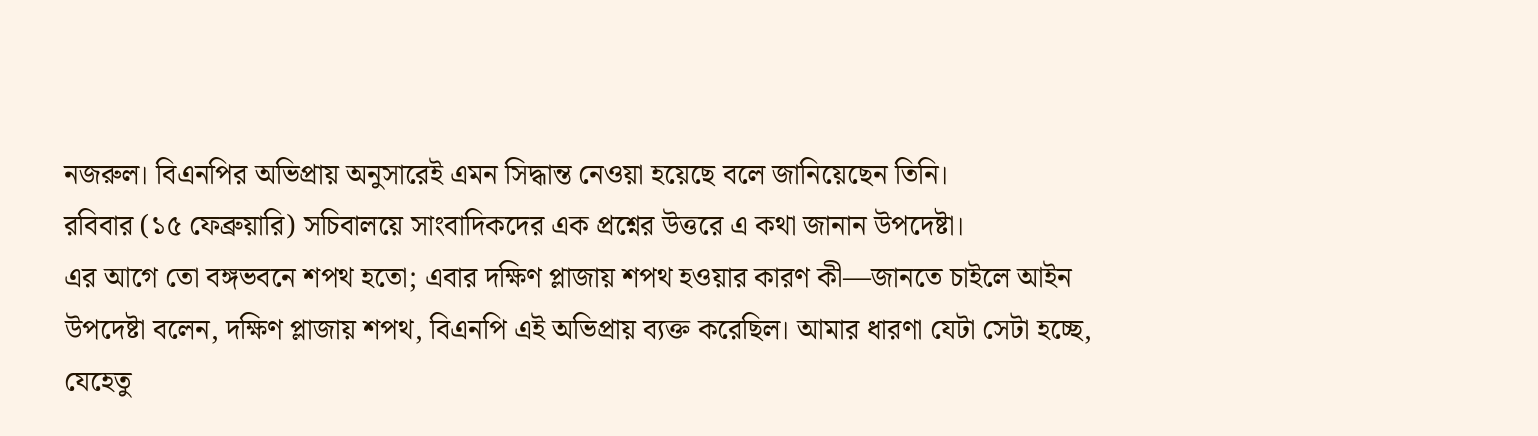নজরুল। বিএনপির অভিপ্রায় অনুসারেই এমন সিদ্ধান্ত নেওয়া হয়েছে বলে জানিয়েছেন তিনি।
রবিবার (১৫ ফেব্রুয়ারি) সচিবালয়ে সাংবাদিকদের এক প্রশ্নের উত্তরে এ কথা জানান উপদেষ্টা।
এর আগে তো বঙ্গভবনে শপথ হতো; এবার দক্ষিণ প্লাজায় শপথ হওয়ার কারণ কী—জানতে চাইলে আইন উপদেষ্টা বলেন, দক্ষিণ প্লাজায় শপথ, বিএনপি এই অভিপ্রায় ব্যক্ত করেছিল। আমার ধারণা যেটা সেটা হচ্ছে, যেহেতু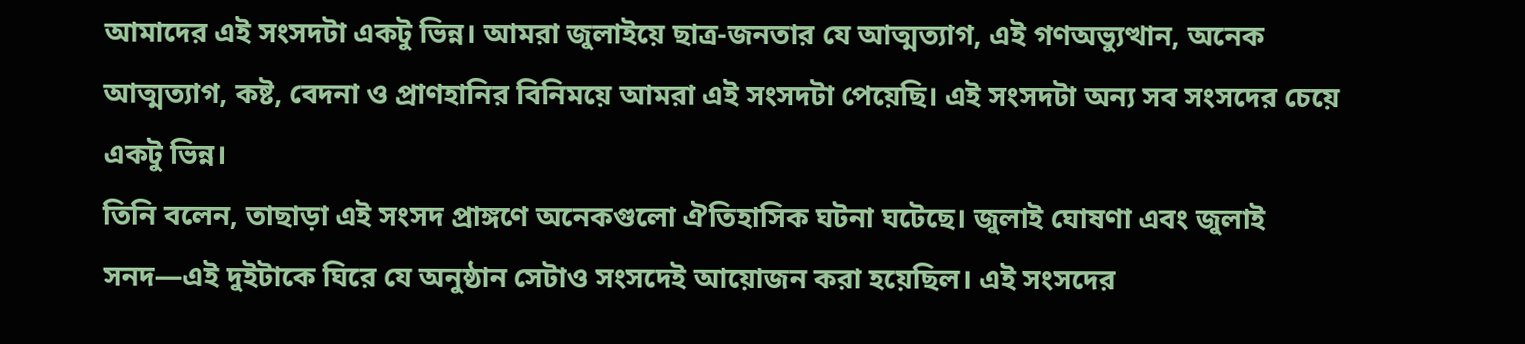আমাদের এই সংসদটা একটু ভিন্ন। আমরা জুলাইয়ে ছাত্র-জনতার যে আত্মত্যাগ, এই গণঅভ্যুত্থান, অনেক আত্মত্যাগ, কষ্ট, বেদনা ও প্রাণহানির বিনিময়ে আমরা এই সংসদটা পেয়েছি। এই সংসদটা অন্য সব সংসদের চেয়ে একটু ভিন্ন।
তিনি বলেন, তাছাড়া এই সংসদ প্রাঙ্গণে অনেকগুলো ঐতিহাসিক ঘটনা ঘটেছে। জুলাই ঘোষণা এবং জুলাই সনদ—এই দুইটাকে ঘিরে যে অনুষ্ঠান সেটাও সংসদেই আয়োজন করা হয়েছিল। এই সংসদের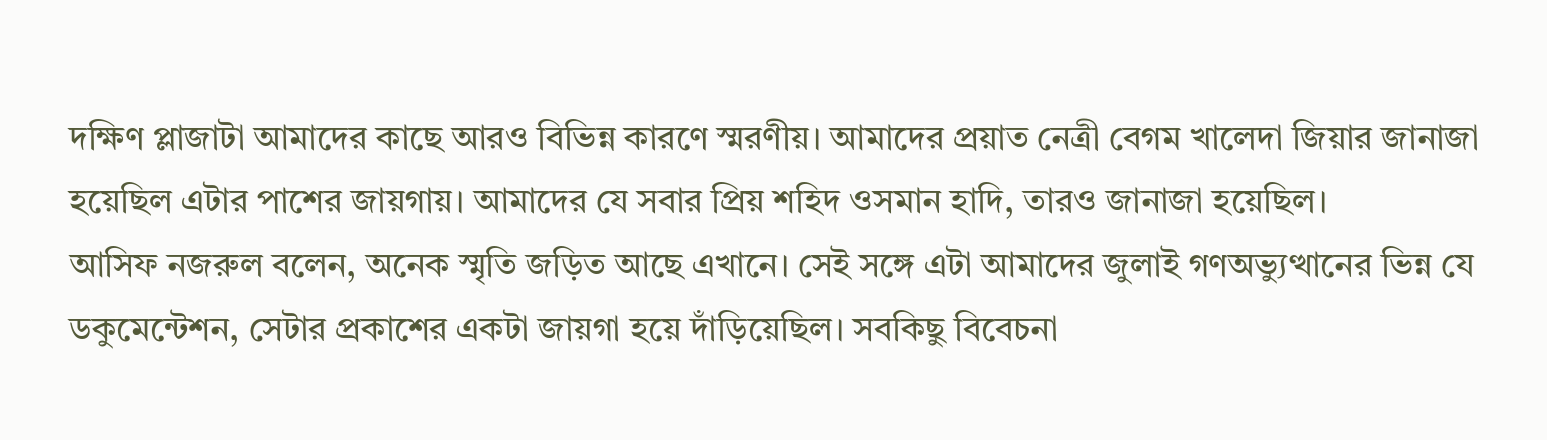দক্ষিণ প্লাজাটা আমাদের কাছে আরও বিভিন্ন কারণে স্মরণীয়। আমাদের প্রয়াত নেত্রী বেগম খালেদা জিয়ার জানাজা হয়েছিল এটার পাশের জায়গায়। আমাদের যে সবার প্রিয় শহিদ ওসমান হাদি, তারও জানাজা হয়েছিল।
আসিফ নজরুল বলেন, অনেক স্মৃতি জড়িত আছে এখানে। সেই সঙ্গে এটা আমাদের জুলাই গণঅভ্যুত্থানের ভিন্ন যে ডকুমেন্টেশন, সেটার প্রকাশের একটা জায়গা হয়ে দাঁড়িয়েছিল। সবকিছু বিবেচনা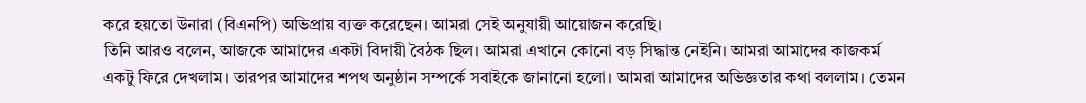করে হয়তো উনারা (বিএনপি) অভিপ্রায় ব্যক্ত করেছেন। আমরা সেই অনুযায়ী আয়োজন করেছি।
তিনি আরও বলেন, আজকে আমাদের একটা বিদায়ী বৈঠক ছিল। আমরা এখানে কোনো বড় সিদ্ধান্ত নেইনি। আমরা আমাদের কাজকর্ম একটু ফিরে দেখলাম। তারপর আমাদের শপথ অনুষ্ঠান সম্পর্কে সবাইকে জানানো হলো। আমরা আমাদের অভিজ্ঞতার কথা বললাম। তেমন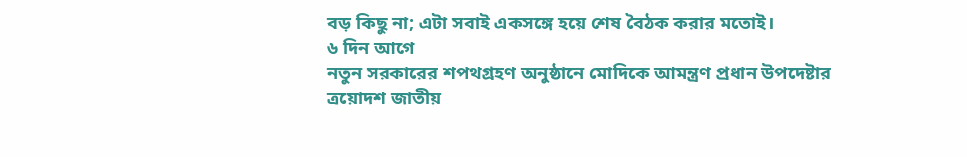বড় কিছু না; এটা সবাই একসঙ্গে হয়ে শেষ বৈঠক করার মতোই।
৬ দিন আগে
নতুন সরকারের শপথগ্রহণ অনুষ্ঠানে মোদিকে আমন্ত্রণ প্রধান উপদেষ্টার
ত্রয়োদশ জাতীয়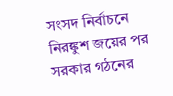সংসদ নির্বাচনে নিরঙ্কুশ জয়ের পর সরকার গঠনের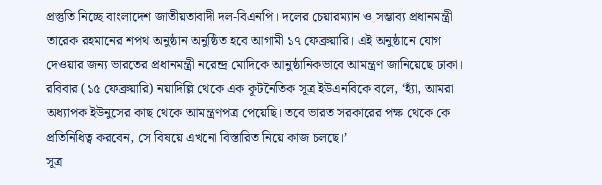প্রস্তুতি নিচ্ছে বাংলাদেশ জাতীয়তাবাদী দল-বিএনপি। দলের চেয়ারম্যান ও সম্ভাব্য প্রধানমন্ত্রী তারেক রহমানের শপথ অনুষ্ঠান অনুষ্ঠিত হবে আগামী ১৭ ফেব্রুয়ারি। এই অনুষ্ঠানে যোগ দেওয়ার জন্য ভারতের প্রধানমন্ত্রী নরেন্দ্র মোদিকে আনুষ্ঠানিকভাবে আমন্ত্রণ জানিয়েছে ঢাকা।
রবিবার (১৫ ফেব্রুয়ারি) নয়াদিল্লি থেকে এক কূটনৈতিক সূত্র ইউএনবিকে বলে, ‘হ্যাঁ, আমরা অধ্যাপক ইউনুসের কাছ থেকে আমন্ত্রণপত্র পেয়েছি। তবে ভারত সরকারের পক্ষ থেকে কে প্রতিনিধিত্ব করবেন, সে বিষয়ে এখনো বিস্তারিত নিয়ে কাজ চলছে।’
সূত্র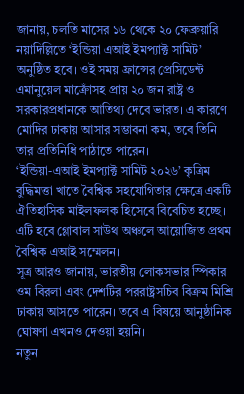জানায়, চলতি মাসের ১৬ থেকে ২০ ফেব্রুয়ারি নয়াদিল্লিতে ‘ইন্ডিয়া এআই ইমপ্যাক্ট সামিট’ অনুষ্ঠিত হবে। ওই সময় ফ্রান্সের প্রেসিডেন্ট এমানুয়েল মাক্রোঁসহ প্রায় ২০ জন রাষ্ট্র ও সরকারপ্রধানকে আতিথ্য দেবে ভারত। এ কারণে মোদির ঢাকায় আসার সম্ভাবনা কম, তবে তিনি তার প্রতিনিধি পাঠাতে পারেন।
‘ইন্ডিয়া-এআই ইমপ্যাক্ট সামিট ২০২৬’ কৃত্রিম বুদ্ধিমত্তা খাতে বৈশ্বিক সহযোগিতার ক্ষেত্রে একটি ঐতিহাসিক মাইলফলক হিসেবে বিবেচিত হচ্ছে। এটি হবে গ্লোবাল সাউথ অঞ্চলে আয়োজিত প্রথম বৈশ্বিক এআই সম্মেলন।
সূত্র আরও জানায়, ভারতীয় লোকসভার স্পিকার ওম বিরলা এবং দেশটির পররাষ্ট্রসচিব বিক্রম মিশ্রি ঢাকায় আসতে পারেন। তবে এ বিষয়ে আনুষ্ঠানিক ঘোষণা এখনও দেওয়া হয়নি।
নতুন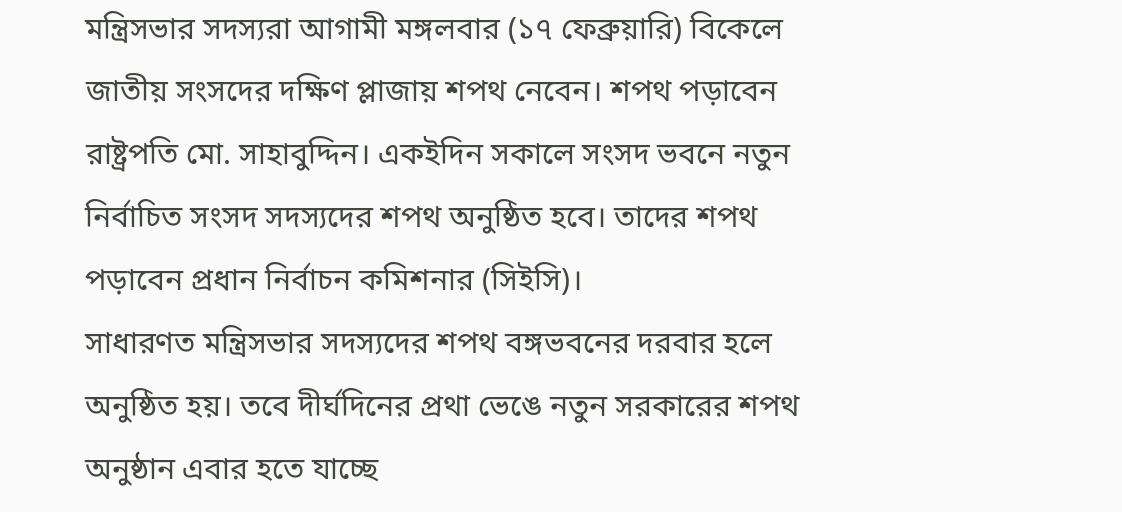মন্ত্রিসভার সদস্যরা আগামী মঙ্গলবার (১৭ ফেব্রুয়ারি) বিকেলে জাতীয় সংসদের দক্ষিণ প্লাজায় শপথ নেবেন। শপথ পড়াবেন রাষ্ট্রপতি মো. সাহাবুদ্দিন। একইদিন সকালে সংসদ ভবনে নতুন নির্বাচিত সংসদ সদস্যদের শপথ অনুষ্ঠিত হবে। তাদের শপথ পড়াবেন প্রধান নির্বাচন কমিশনার (সিইসি)।
সাধারণত মন্ত্রিসভার সদস্যদের শপথ বঙ্গভবনের দরবার হলে অনুষ্ঠিত হয়। তবে দীর্ঘদিনের প্রথা ভেঙে নতুন সরকারের শপথ অনুষ্ঠান এবার হতে যাচ্ছে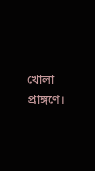খোলা প্রাঙ্গণে।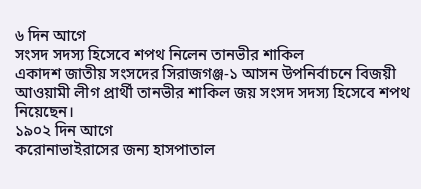৬ দিন আগে
সংসদ সদস্য হিসেবে শপথ নিলেন তানভীর শাকিল
একাদশ জাতীয় সংসদের সিরাজগঞ্জ-১ আসন উপনির্বাচনে বিজয়ী আওয়ামী লীগ প্রার্থী তানভীর শাকিল জয় সংসদ সদস্য হিসেবে শপথ নিয়েছেন।
১৯০২ দিন আগে
করোনাভাইরাসের জন্য হাসপাতাল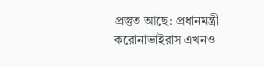প্রস্তুত আছে: প্রধানমন্ত্রী
করোনাভাইরাস এখনও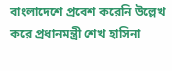বাংলাদেশে প্রবেশ করেনি উল্লেখ করে প্রধানমন্ত্রী শেখ হাসিনা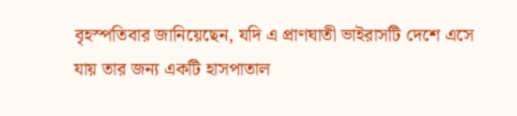বৃহস্পতিবার জানিয়েছেন, যদি এ প্রাণঘাতী ভাইরাসটি দেশে এসে যায় তার জন্য একটি হাসপাতাল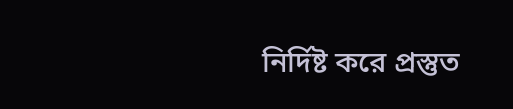নির্দিষ্ট করে প্রস্তুত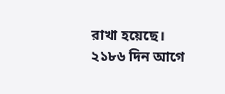রাখা হয়েছে।
২১৮৬ দিন আগে